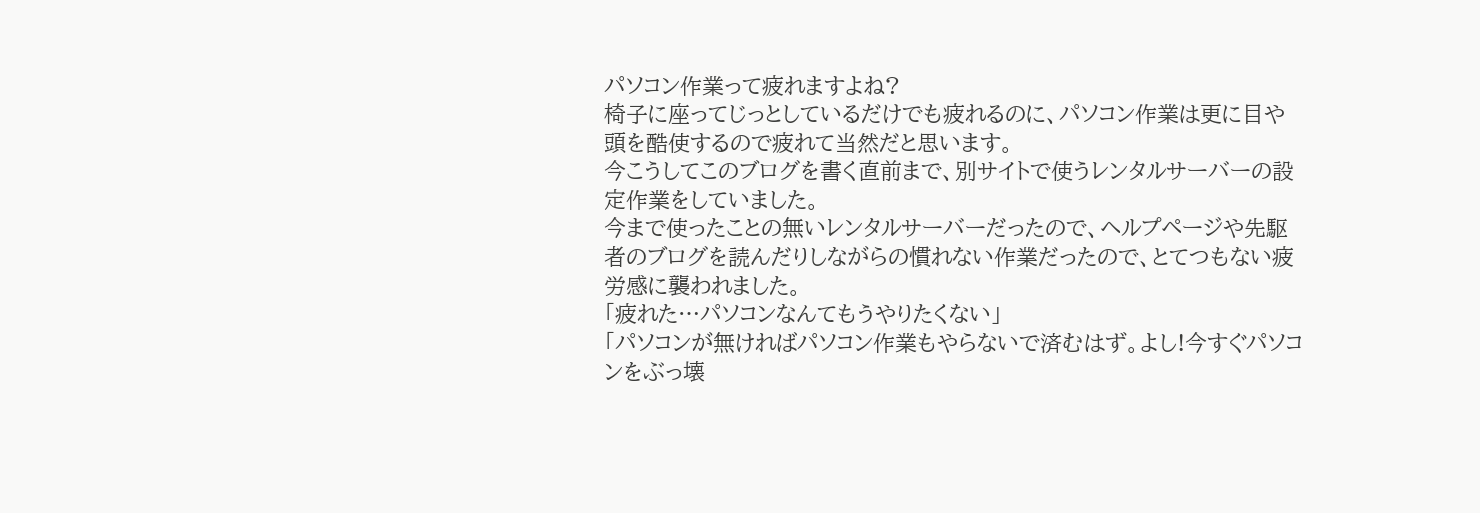パソコン作業って疲れますよね?
椅子に座ってじっとしているだけでも疲れるのに、パソコン作業は更に目や頭を酷使するので疲れて当然だと思います。
今こうしてこのブログを書く直前まで、別サイトで使うレンタルサーバーの設定作業をしていました。
今まで使ったことの無いレンタルサーバーだったので、ヘルプページや先駆者のブログを読んだりしながらの慣れない作業だったので、とてつもない疲労感に襲われました。
「疲れた…パソコンなんてもうやりたくない」
「パソコンが無ければパソコン作業もやらないで済むはず。よし!今すぐパソコンをぶっ壊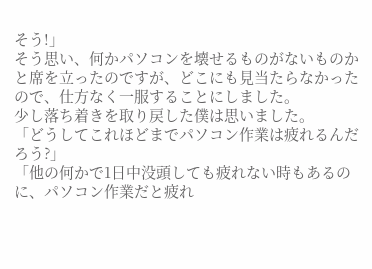そう!」
そう思い、何かパソコンを壊せるものがないものかと席を立ったのですが、どこにも見当たらなかったので、仕方なく一服することにしました。
少し落ち着きを取り戻した僕は思いました。
「どうしてこれほどまでパソコン作業は疲れるんだろう?」
「他の何かで1日中没頭しても疲れない時もあるのに、パソコン作業だと疲れ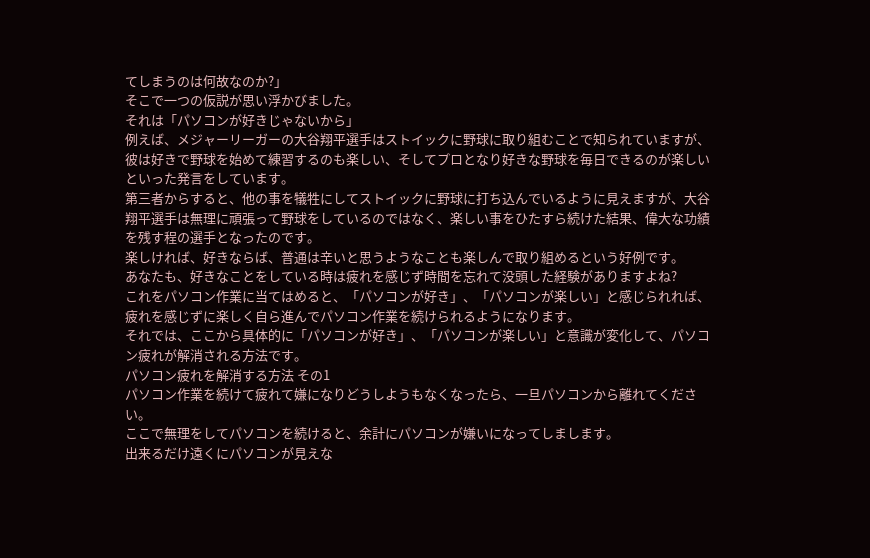てしまうのは何故なのか?」
そこで一つの仮説が思い浮かびました。
それは「パソコンが好きじゃないから」
例えば、メジャーリーガーの大谷翔平選手はストイックに野球に取り組むことで知られていますが、彼は好きで野球を始めて練習するのも楽しい、そしてプロとなり好きな野球を毎日できるのが楽しいといった発言をしています。
第三者からすると、他の事を犠牲にしてストイックに野球に打ち込んでいるように見えますが、大谷翔平選手は無理に頑張って野球をしているのではなく、楽しい事をひたすら続けた結果、偉大な功績を残す程の選手となったのです。
楽しければ、好きならば、普通は辛いと思うようなことも楽しんで取り組めるという好例です。
あなたも、好きなことをしている時は疲れを感じず時間を忘れて没頭した経験がありますよね?
これをパソコン作業に当てはめると、「パソコンが好き」、「パソコンが楽しい」と感じられれば、疲れを感じずに楽しく自ら進んでパソコン作業を続けられるようになります。
それでは、ここから具体的に「パソコンが好き」、「パソコンが楽しい」と意識が変化して、パソコン疲れが解消される方法です。
パソコン疲れを解消する方法 その1
パソコン作業を続けて疲れて嫌になりどうしようもなくなったら、一旦パソコンから離れてください。
ここで無理をしてパソコンを続けると、余計にパソコンが嫌いになってしまします。
出来るだけ遠くにパソコンが見えな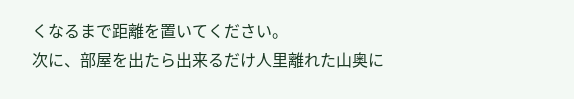くなるまで距離を置いてください。
次に、部屋を出たら出来るだけ人里離れた山奥に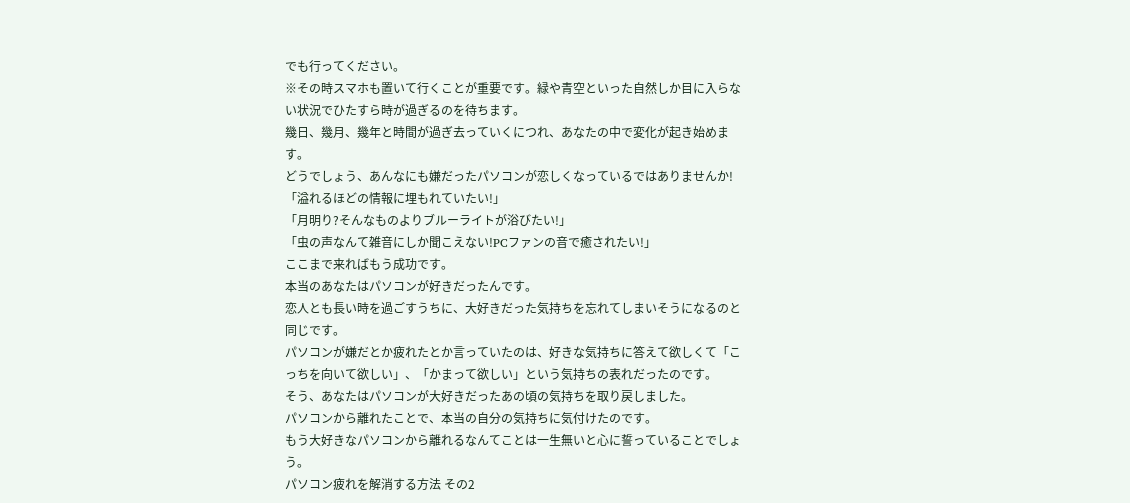でも行ってください。
※その時スマホも置いて行くことが重要です。緑や青空といった自然しか目に入らない状況でひたすら時が過ぎるのを待ちます。
幾日、幾月、幾年と時間が過ぎ去っていくにつれ、あなたの中で変化が起き始めます。
どうでしょう、あんなにも嫌だったパソコンが恋しくなっているではありませんか!
「溢れるほどの情報に埋もれていたい!」
「月明り?そんなものよりブルーライトが浴びたい!」
「虫の声なんて雑音にしか聞こえない!PCファンの音で癒されたい!」
ここまで来ればもう成功です。
本当のあなたはパソコンが好きだったんです。
恋人とも長い時を過ごすうちに、大好きだった気持ちを忘れてしまいそうになるのと同じです。
パソコンが嫌だとか疲れたとか言っていたのは、好きな気持ちに答えて欲しくて「こっちを向いて欲しい」、「かまって欲しい」という気持ちの表れだったのです。
そう、あなたはパソコンが大好きだったあの頃の気持ちを取り戻しました。
パソコンから離れたことで、本当の自分の気持ちに気付けたのです。
もう大好きなパソコンから離れるなんてことは一生無いと心に誓っていることでしょう。
パソコン疲れを解消する方法 その2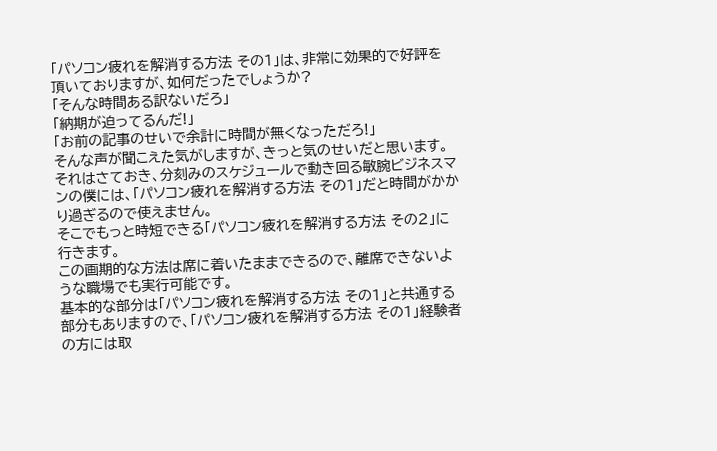「パソコン疲れを解消する方法 その1」は、非常に効果的で好評を頂いておりますが、如何だったでしょうか?
「そんな時間ある訳ないだろ」
「納期が迫ってるんだ!」
「お前の記事のせいで余計に時間が無くなっただろ!」
そんな声が聞こえた気がしますが、きっと気のせいだと思います。
それはさておき、分刻みのスケジュールで動き回る敏腕ビジネスマンの僕には、「パソコン疲れを解消する方法 その1」だと時間がかかり過ぎるので使えません。
そこでもっと時短できる「パソコン疲れを解消する方法 その2」に行きます。
この画期的な方法は席に着いたままできるので、離席できないような職場でも実行可能です。
基本的な部分は「パソコン疲れを解消する方法 その1」と共通する部分もありますので、「パソコン疲れを解消する方法 その1」経験者の方には取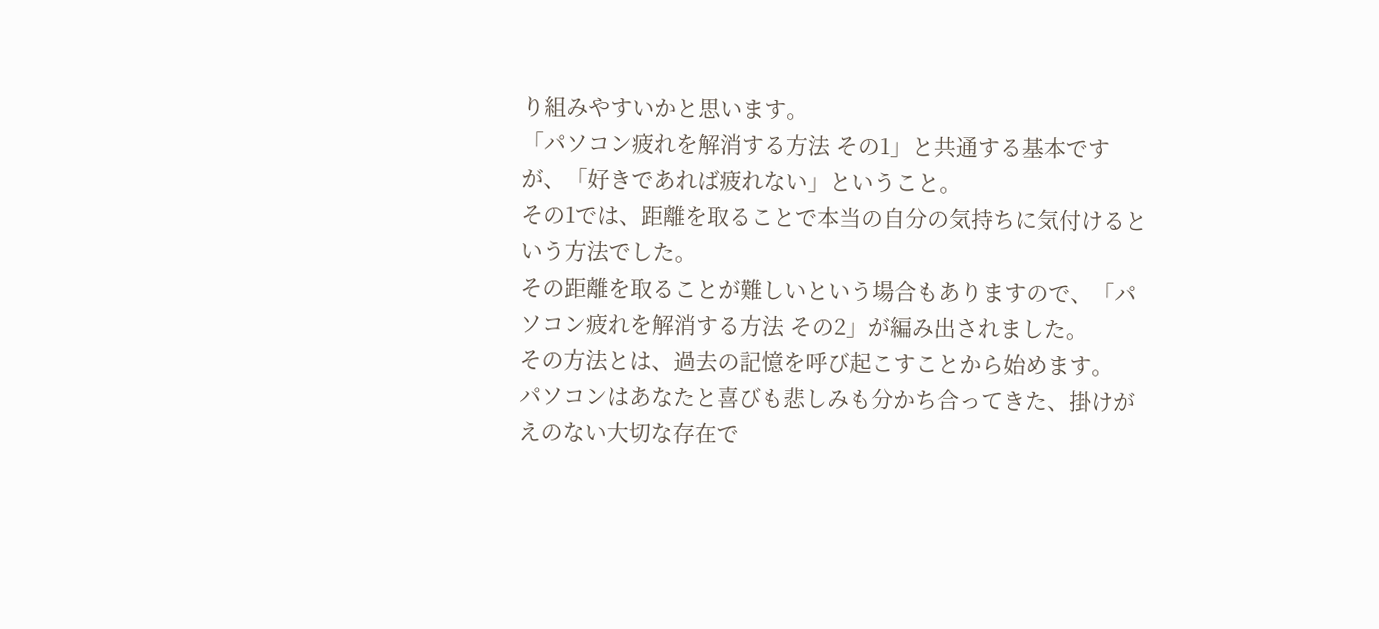り組みやすいかと思います。
「パソコン疲れを解消する方法 その1」と共通する基本ですが、「好きであれば疲れない」ということ。
その1では、距離を取ることで本当の自分の気持ちに気付けるという方法でした。
その距離を取ることが難しいという場合もありますので、「パソコン疲れを解消する方法 その2」が編み出されました。
その方法とは、過去の記憶を呼び起こすことから始めます。
パソコンはあなたと喜びも悲しみも分かち合ってきた、掛けがえのない大切な存在で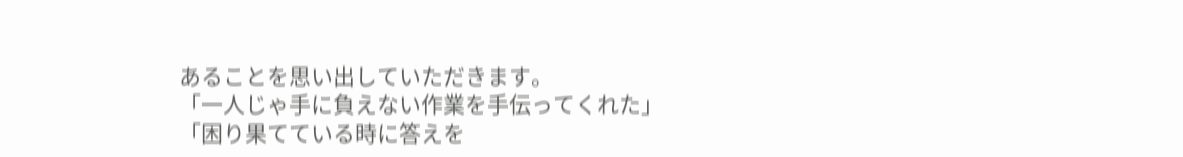あることを思い出していただきます。
「一人じゃ手に負えない作業を手伝ってくれた」
「困り果てている時に答えを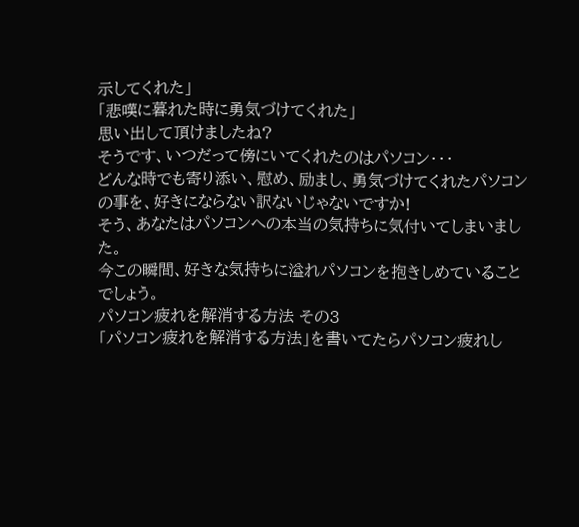示してくれた」
「悲嘆に暮れた時に勇気づけてくれた」
思い出して頂けましたね?
そうです、いつだって傍にいてくれたのはパソコン・・・
どんな時でも寄り添い、慰め、励まし、勇気づけてくれたパソコンの事を、好きにならない訳ないじゃないですか!
そう、あなたはパソコンへの本当の気持ちに気付いてしまいました。
今この瞬間、好きな気持ちに溢れパソコンを抱きしめていることでしょう。
パソコン疲れを解消する方法 その3
「パソコン疲れを解消する方法」を書いてたらパソコン疲れし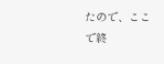たので、ここで終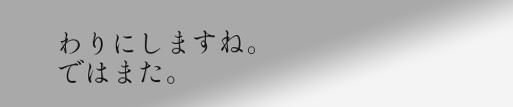わりにしますね。
ではまた。